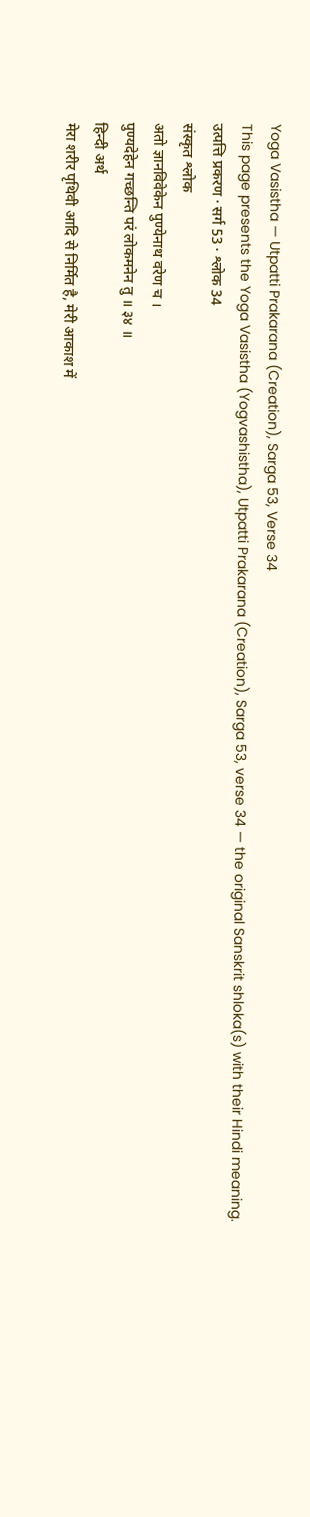Yoga Vasistha — Utpatti Prakarana (Creation), Sarga 53, Verse 34
This page presents the Yoga Vasistha (Yogvashistha), Utpatti Prakarana (Creation), Sarga 53, verse 34 — the original Sanskrit shloka(s) with their Hindi meaning.
उत्पत्ति प्रकरण · सर्ग 53 · श्लोक 34
संस्कृत श्लोक
अतो ज्ञानविवेकेन पुण्येनाथ वरेण च ।
पुण्यदेहेन गच्छन्ति परं लोकमनेन तु ॥ ३४ ॥
हिन्दी अर्थ
मेरा शरीर पृथिवी आदि से निर्मित है, मेरी आकाश में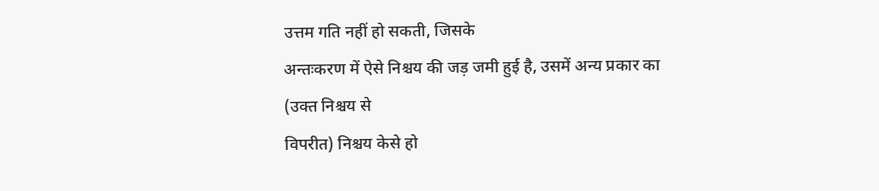उत्तम गति नहीं हो सकती, जिसके
अन्तःकरण में ऐसे निश्चय की जड़ जमी हुई है, उसमें अन्य प्रकार का (उक्त निश्चय से
विपरीत) निश्चय केसे हो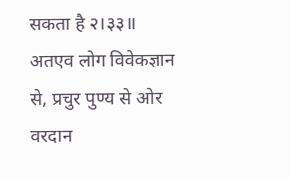सकता है २।३३॥ अतएव लोग विवेकज्ञान से, प्रचुर पुण्य से ओर
वरदान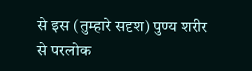से इस (तुम्हारे सदृश) पुण्य शरीर से परलोक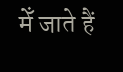मेँ जाते हैं